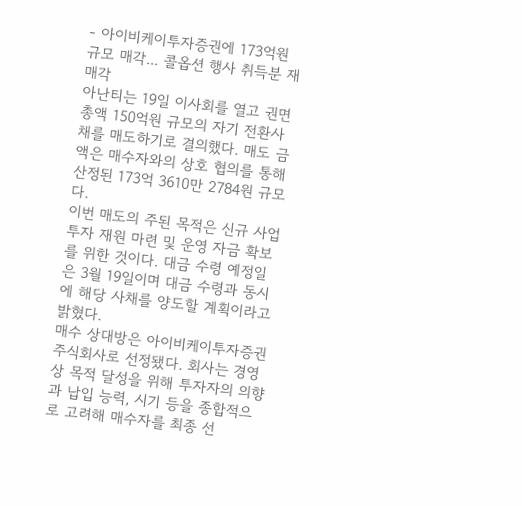- 아이비케이투자증권에 173억원 규모 매각... 콜옵션 행사 취득분 재매각
아난티는 19일 이사회를 열고 권면총액 150억원 규모의 자기 전환사채를 매도하기로 결의했다. 매도 금액은 매수자와의 상호 협의를 통해 산정된 173억 3610만 2784원 규모다.
이번 매도의 주된 목적은 신규 사업 투자 재원 마련 및 운영 자금 확보를 위한 것이다. 대금 수령 예정일은 3월 19일이며 대금 수령과 동시에 해당 사채를 양도할 계획이라고 밝혔다.
매수 상대방은 아이비케이투자증권 주식회사로 선정됐다. 회사는 경영상 목적 달성을 위해 투자자의 의향과 납입 능력, 시기 등을 종합적으로 고려해 매수자를 최종 선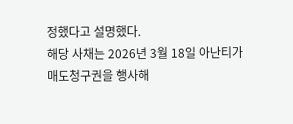정했다고 설명했다.
해당 사채는 2026년 3월 18일 아난티가 매도청구권을 행사해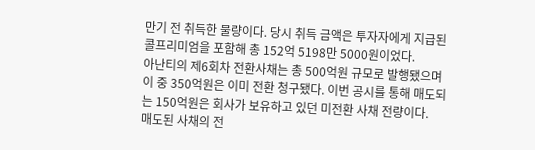만기 전 취득한 물량이다. 당시 취득 금액은 투자자에게 지급된 콜프리미엄을 포함해 총 152억 5198만 5000원이었다.
아난티의 제6회차 전환사채는 총 500억원 규모로 발행됐으며 이 중 350억원은 이미 전환 청구됐다. 이번 공시를 통해 매도되는 150억원은 회사가 보유하고 있던 미전환 사채 전량이다.
매도된 사채의 전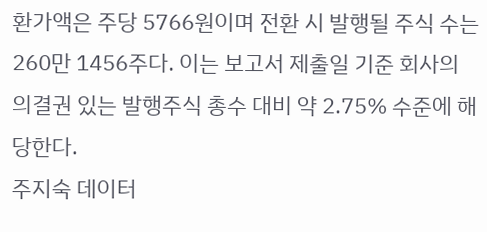환가액은 주당 5766원이며 전환 시 발행될 주식 수는 260만 1456주다. 이는 보고서 제출일 기준 회사의 의결권 있는 발행주식 총수 대비 약 2.75% 수준에 해당한다.
주지숙 데이터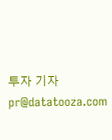투자 기자 pr@datatooza.com